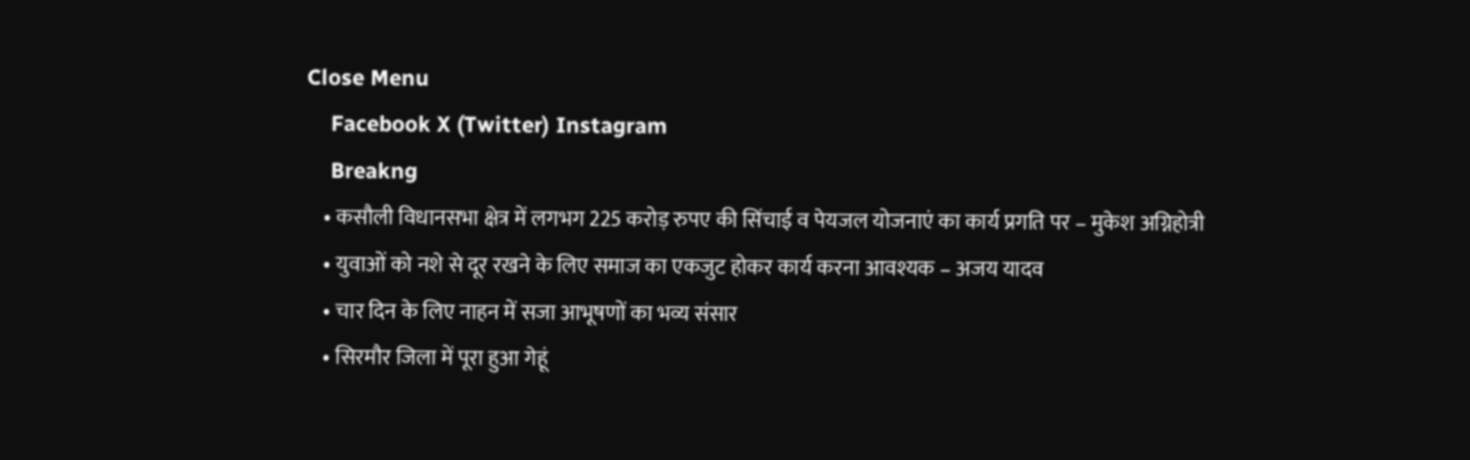Close Menu
    Facebook X (Twitter) Instagram
    Breakng
    • कसौली विधानसभा क्षेत्र में लगभग 225 करोड़ रुपए की सिंचाई व पेयजल योजनाएं का कार्य प्रगति पर – मुकेश अग्निहोत्री
    • युवाओं को नशे से दूर रखने के लिए समाज का एकजुट होकर कार्य करना आवश्यक – अजय यादव
    • चार दिन के लिए नाहन में सजा आभूषणों का भव्य संसार
    • सिरमौर जिला में पूरा हुआ गेहूं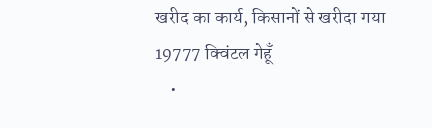खरीद का कार्य, किसानों से खरीदा गया 19777 क्विंटल गेहूँ
    •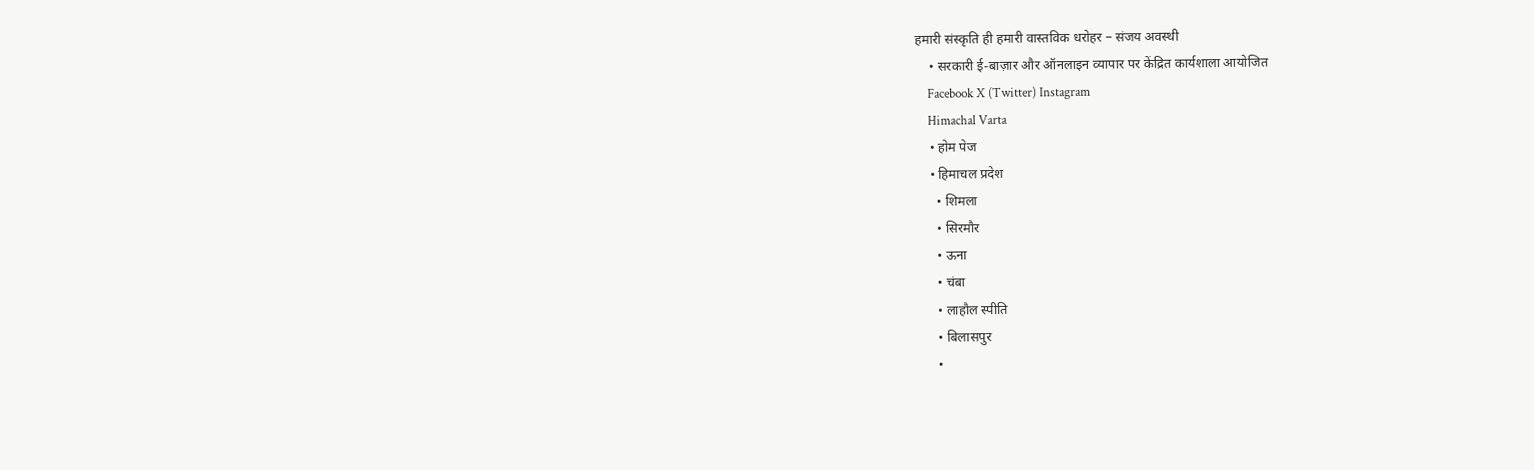हमारी संस्कृति ही हमारी वास्तविक धरोहर – संजय अवस्थी
    • सरकारी ई-बाज़ार और ऑनलाइन व्यापार पर केंद्रित कार्यशाला आयोजित
    Facebook X (Twitter) Instagram
    Himachal Varta
    • होम पेज
    • हिमाचल प्रदेश
      • शिमला
      • सिरमौर
      • ऊना
      • चंबा
      • लाहौल स्पीति
      • बिलासपुर
      •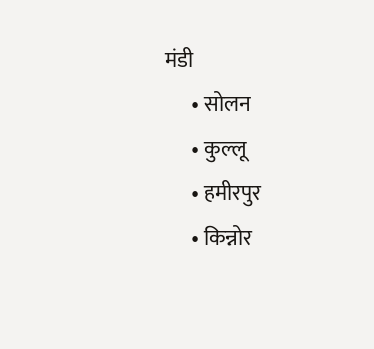मंडी
      • सोलन
      • कुल्लू
      • हमीरपुर
      • किन्नोर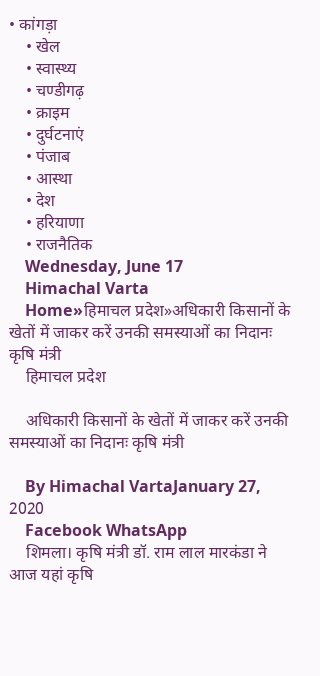• कांगड़ा
    • खेल
    • स्वास्थ्य
    • चण्डीगढ़
    • क्राइम
    • दुर्घटनाएं
    • पंजाब
    • आस्था
    • देश
    • हरियाणा
    • राजनैतिक
    Wednesday, June 17
    Himachal Varta
    Home»हिमाचल प्रदेश»अधिकारी किसानों के खेतों में जाकर करें उनकी समस्याओं का निदानः कृषि मंत्री
    हिमाचल प्रदेश

    अधिकारी किसानों के खेतों में जाकर करें उनकी समस्याओं का निदानः कृषि मंत्री

    By Himachal VartaJanuary 27, 2020
    Facebook WhatsApp
    शिमला। कृषि मंत्री डॉ. राम लाल मारकंडा ने आज यहां कृषि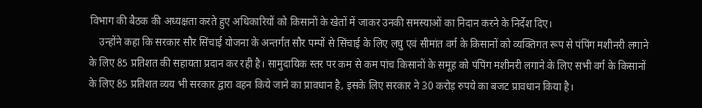विभाग की बैठक की अध्यक्षता करते हुए अधिकारियों को किसानों के खेतों में जाकर उनकी समस्याओं का निदान करने के निर्देश दिए।
    उन्होंने कहा कि सरकार सौर सिंचाई योजना के अन्तर्गत सौर पम्पों से सिंचाई के लिए लघु एवं सीमांत वर्ग के किसानों को व्यक्तिगत रूप से पंपिंग मशीनरी लगाने के लिए 85 प्रतिशत की सहायता प्रदान कर रही है। सामुदायिक स्तर पर कम से कम पांच किसानों के समूह को पंपिंग मशीनरी लगाने के लिए सभी वर्ग के किसानों के लिए 85 प्रतिशत व्यय भी सरकार द्वारा वहन किये जाने का प्रावधान है, इसके लिए सरकार ने 30 करोड़ रुपये का बजट प्रावधान किया है।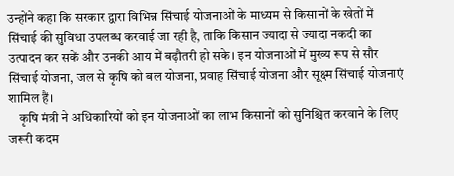उन्होंने कहा कि सरकार द्वारा विभिन्न सिंचाई योजनाओं के माध्यम से किसानों के खेतों में सिंचाई की सुविधा उपलब्ध करवाई जा रही है, ताकि किसान ज्यादा से ज्यादा नकदी का उत्पादन कर सकें और उनकी आय में बढ़ौतरी हो सके। इन योजनाओं में मुख्य रूप से सौर सिंचाई योजना, जल से कृषि को बल योजना, प्रवाह सिंचाई योजना और सूक्ष्म सिंचाई योजनाएं शामिल हैं।
    कृषि मंत्री ने अधिकारियों को इन योजनाओं का लाभ किसानों को सुनिश्चित करवाने के लिए जरूरी कदम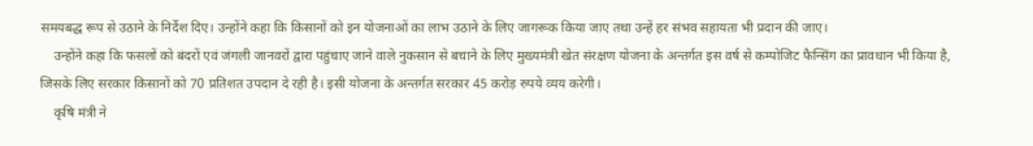समयबद्ध रूप से उठाने के निर्देश दिए। उन्होंने कहा कि किसानों को इन योजनाओं का लाभ उठाने के लिए जागरूक किया जाए तथा उन्हें हर संभव सहायता भी प्रदान की जाए।
    उन्होंने कहा कि फसलों को बंदरों एवं जंगली जानवरों द्वारा पहुंचाए जाने वाले नुकसान से बचाने के लिए मुख्यमंत्री खेत संरक्षण योजना के अन्तर्गत इस वर्ष से कम्पोजिट फैन्सिंग का प्रावधान भी किया है, जिसके लिए सरकार किसानों को 70 प्रतिशत उपदान दे रही है। इसी योजना के अन्तर्गत सरकार 45 करोड़ रुपये व्यय करेगी।
    कृषि मंत्री ने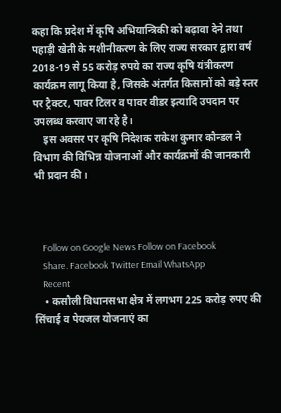कहा कि प्रदेश में कृषि अभियान्त्रिकी को बढ़ावा देने तथा पहाड़ी खेती के मशीनीकरण के लिए राज्य सरकार द्वारा वर्ष 2018-19 से 55 करोड़ रुपये का राज्य कृषि यंत्रीकरण कार्यक्रम लागू किया है, जिसके अंतर्गत किसानों को बड़े स्तर पर ट्रैक्टर, पावर टिलर व पावर वीडर इत्यादि उपदान पर उपलब्ध करवाए जा रहे है।
    इस अवसर पर कृषि निदेशक राकेश कुमार कौन्डल ने विभाग की विभिन्न योजनाओं और कार्यक्रमों की जानकारी भी प्रदान की।



    Follow on Google News Follow on Facebook
    Share. Facebook Twitter Email WhatsApp
    Recent
    • कसौली विधानसभा क्षेत्र में लगभग 225 करोड़ रुपए की सिंचाई व पेयजल योजनाएं का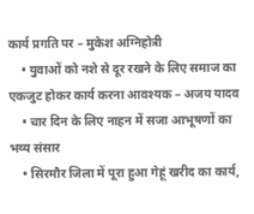कार्य प्रगति पर – मुकेश अग्निहोत्री
    • युवाओं को नशे से दूर रखने के लिए समाज का एकजुट होकर कार्य करना आवश्यक – अजय यादव
    • चार दिन के लिए नाहन में सजा आभूषणों का भव्य संसार
    • सिरमौर जिला में पूरा हुआ गेहूं खरीद का कार्य,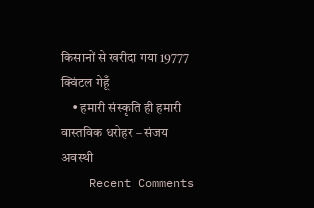किसानों से खरीदा गया 19777 क्विंटल गेहूँ
    • हमारी संस्कृति ही हमारी वास्तविक धरोहर – संजय अवस्थी
    Recent Comments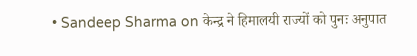• Sandeep Sharma on केन्द्र ने हिमालयी राज्यों को पुनः अनुपात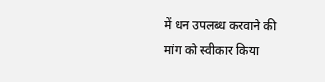में धन उपलब्ध करवाने की मांग को स्वीकार किया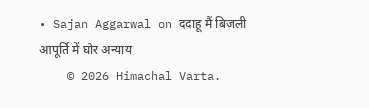• Sajan Aggarwal on ददाहू मैं बिजली आपूर्ति में घोर अन्याय
    © 2026 Himachal Varta.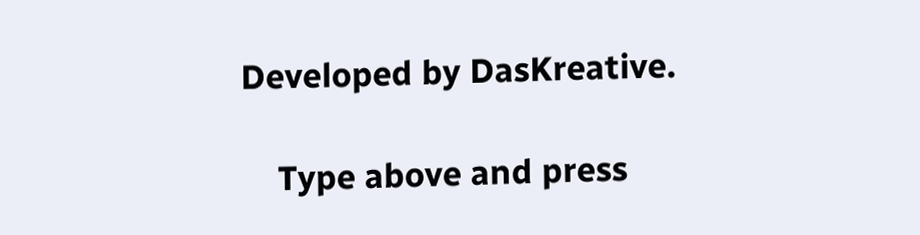Developed by DasKreative.

    Type above and press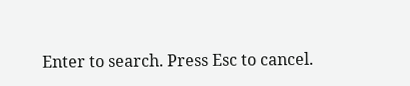Enter to search. Press Esc to cancel.